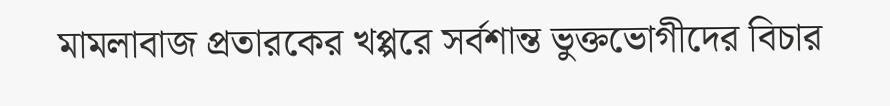মামলাবাজ প্রতারকের খপ্পরে সর্বশান্ত ভুক্তভোগীদের বিচার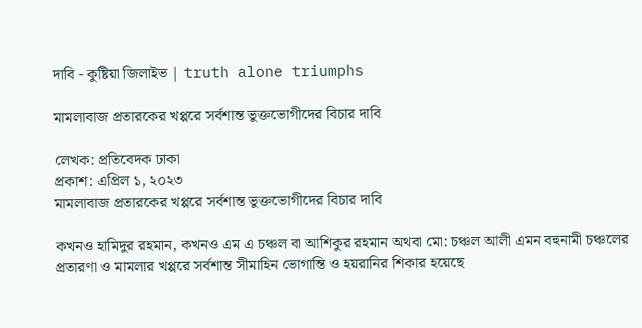দাবি - কুষ্টিয়া জিলাইভ | truth alone triumphs

মামলাবাজ প্রতারকের খপ্পরে সর্বশান্ত ভুক্তভোগীদের বিচার দাবি

লেখক: প্রতিবেদক ঢাকা
প্রকাশ: এপ্রিল ১, ২০২৩
মামলাবাজ প্রতারকের খপ্পরে সর্বশান্ত ভুক্তভোগীদের বিচার দাবি

কখনও হামিদুর রহমান, কখনও এম এ চঞ্চল বা আশিকুর রহমান অথবা মো: চঞ্চল আলী এমন বহুনামী চঞ্চলের প্রতারণা ও মামলার খপ্পরে সর্বশান্ত সীমাহিন ভোগান্তি ও হয়রানির শিকার হয়েছে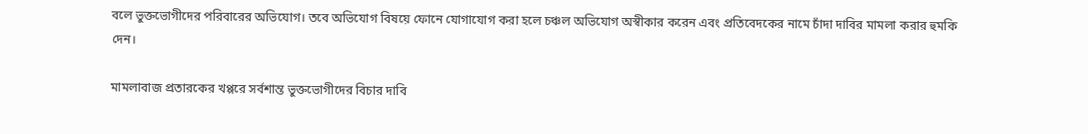বলে ভুক্তভোগীদের পরিবারের অভিযোগ। তবে অভিযোগ বিষয়ে ফোনে যোগাযোগ করা হলে চঞ্চল অভিযোগ অস্বীকার করেন এবং প্রতিবেদকের নামে চাঁদা দাবির মামলা করার হুমকি দেন।

মামলাবাজ প্রতারকের খপ্পরে সর্বশান্ত ভুক্তভোগীদের বিচার দাবি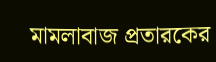মামলাবাজ প্রতারকের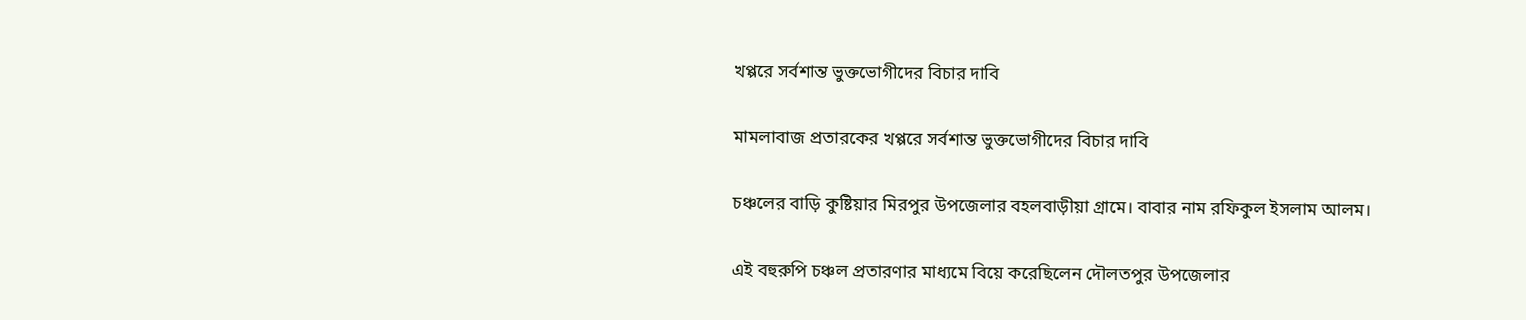খপ্পরে সর্বশান্ত ভুক্তভোগীদের বিচার দাবি

মামলাবাজ প্রতারকের খপ্পরে সর্বশান্ত ভুক্তভোগীদের বিচার দাবি

চঞ্চলের বাড়ি কুষ্টিয়ার মিরপুর উপজেলার বহলবাড়ীয়া গ্রামে। বাবার নাম রফিকুল ইসলাম আলম।

এই বহুরুপি চঞ্চল প্রতারণার মাধ্যমে বিয়ে করেছিলেন দৌলতপুর উপজেলার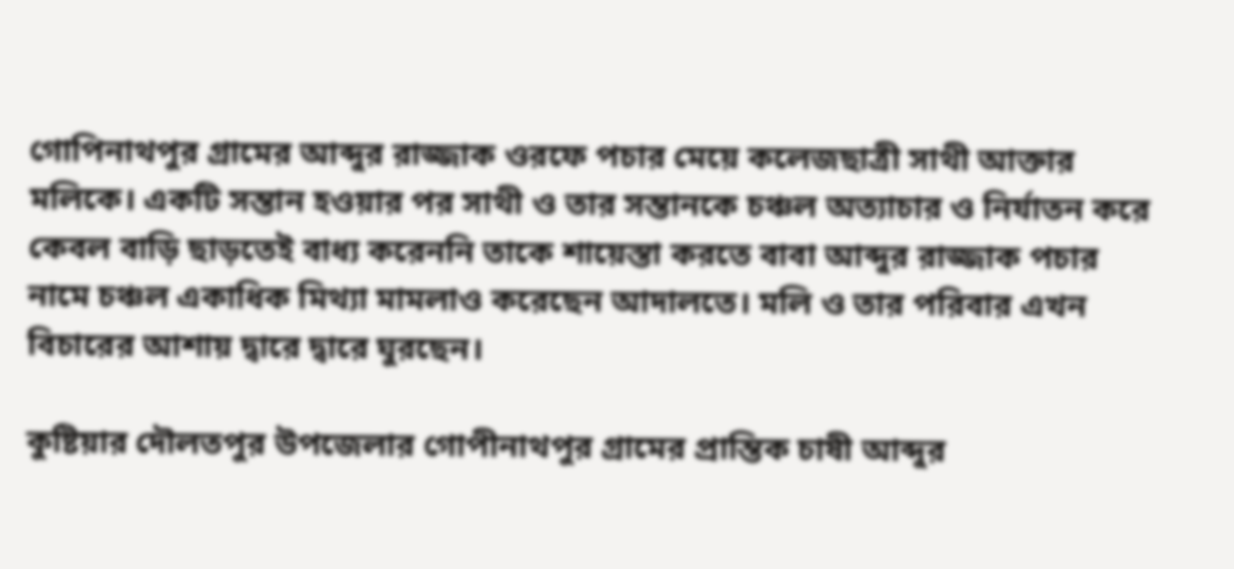গোপিনাথপুর গ্রামের আব্দুর রাজ্জাক ওরফে পচার মেয়ে কলেজছাত্রী সাথী আক্তার মলিকে। একটি সন্তান হওয়ার পর সাথী ও তার সন্তানকে চঞ্চল অত্যাচার ও নির্যাতন করে কেবল বাড়ি ছাড়তেই বাধ্য করেননি তাকে শায়েস্তা করতে বাবা আব্দুর রাজ্জাক পচার নামে চঞ্চল একাধিক মিথ্যা মামলাও করেছেন আদালতে। মলি ও তার পরিবার এখন বিচারের আশায় দ্বারে দ্বারে ঘুরছেন।

কুষ্টিয়ার দৌলতপুর উপজেলার গোপীনাথপুর গ্রামের প্রান্তিক চাষী আব্দুর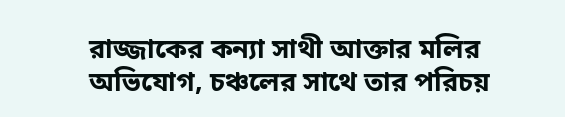রাজ্জাকের কন্যা সাথী আক্তার মলির অভিযোগ, চঞ্চলের সাথে তার পরিচয়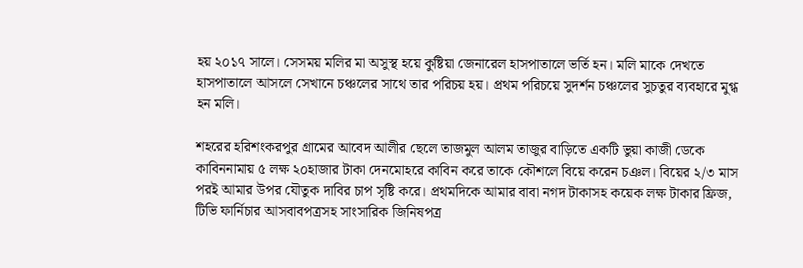হয় ২০১৭ সালে। সেসময় মলির মা অসুস্থ হয়ে কুষ্টিয়া জেনারেল হাসপাতালে ভর্তি হন। মলি মাকে দেখতে হাসপাতালে আসলে সেখানে চঞ্চলের সাথে তার পরিচয় হয়। প্রথম পরিচয়ে সুদর্শন চঞ্চলের সুচতুর ব্যবহারে মুগ্ধ হন মলি।

শহরের হরিশংকরপুর গ্রামের আবেদ আলীর ছেলে তাজমুল আলম তাজুর বাড়িতে একটি ভুয়া কাজী ডেকে কাবিননামায় ৫ লক্ষ ২০হাজার টাকা দেনমোহরে কাবিন করে তাকে কৌশলে বিয়ে করেন চঞল। বিয়ের ২/৩ মাস পরই আমার উপর যৌতুক দাবির চাপ সৃষ্টি করে। প্রথমদিকে আমার বাবা নগদ টাকাসহ কয়েক লক্ষ টাকার ফ্রিজ, টিভি ফার্নিচার আসবাবপত্রসহ সাংসারিক জিনিষপত্র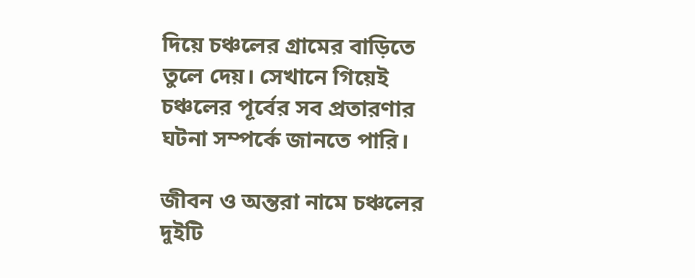দিয়ে চঞ্চলের গ্রামের বাড়িতে তুলে দেয়। সেখানে গিয়েই চঞ্চলের পূর্বের সব প্রতারণার ঘটনা সম্পর্কে জানতে পারি।

জীবন ও অন্তরা নামে চঞ্চলের দুইটি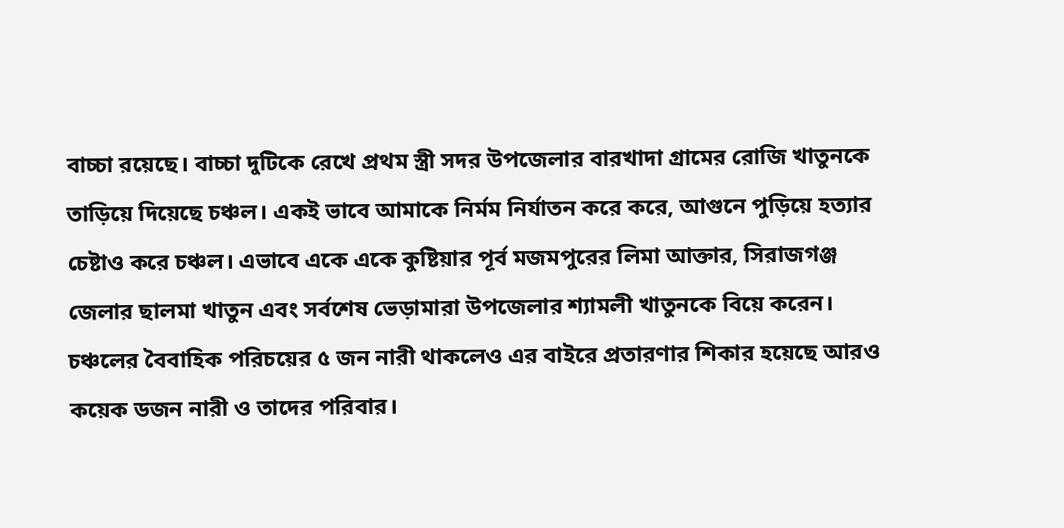বাচ্চা রয়েছে। বাচ্চা দুটিকে রেখে প্রথম স্ত্রী সদর উপজেলার বারখাদা গ্রামের রোজি খাতুনকে তাড়িয়ে দিয়েছে চঞ্চল। একই ভাবে আমাকে নির্মম নির্যাতন করে করে, আগুনে পুড়িয়ে হত্যার চেষ্টাও করে চঞ্চল। এভাবে একে একে কুষ্টিয়ার পূর্ব মজমপুরের লিমা আক্তার, সিরাজগঞ্জ জেলার ছালমা খাতুন এবং সর্বশেষ ভেড়ামারা উপজেলার শ্যামলী খাতুনকে বিয়ে করেন। চঞ্চলের বৈবাহিক পরিচয়ের ৫ জন নারী থাকলেও এর বাইরে প্রতারণার শিকার হয়েছে আরও কয়েক ডজন নারী ও তাদের পরিবার।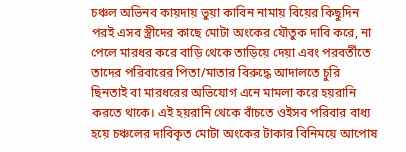চঞ্চল অভিনব কায়দায় ভুয়া কাবিন নামায় বিয়ের কিছুদিন পরই এসব স্ত্রীদের কাছে মোটা অংকের যৌতুক দাবি করে, না পেলে মারধর করে বাড়ি থেকে তাড়িয়ে দেয়া এবং পরবর্তীতে তাদের পরিবারের পিতা/মাতার বিরুদ্ধে আদালতে চুরি ছিনতাই বা মারধরের অভিযোগ এনে মামলা করে হয়রানি করতে থাকে। এই হয়রানি থেকে বাঁচতে ওইসব পরিবার বাধ্য হয়ে চঞ্চলের দাবিকৃত মোটা অংকের টাকার বিনিময়ে আপোষ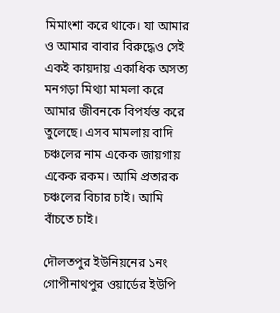মিমাংশা করে থাকে। যা আমার ও আমার বাবার বিরুদ্ধেও সেই একই কায়দায় একাধিক অসত্য মনগড়া মিথ্যা মামলা করে আমার জীবনকে বিপর্যস্ত করে তুলেছে। এসব মামলায় বাদি চঞ্চলের নাম একেক জায়গায় একেক রকম। আমি প্রতারক চঞ্চলের বিচার চাই। আমি বাঁচতে চাই।

দৌলতপুর ইউনিয়নের ১নং গোপীনাথপুর ওয়ার্ডের ইউপি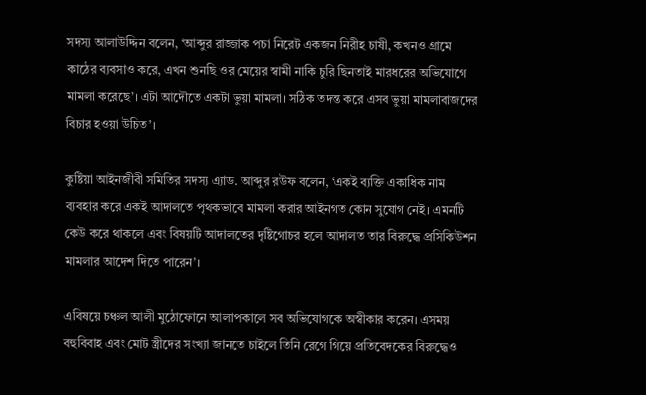সদস্য আলাউদ্দিন বলেন, ‘আব্দুর রাজ্জাক পচা নিরেট একজন নিরীহ চাষী, কখনও গ্রামে কাঠের ব্যবসাও করে, এখন শুনছি ওর মেয়ের স্বামী নাকি চুরি ছিনতাই মারধরের অভিযোগে মামলা করেছে’। এটা আদৌতে একটা ভুয়া মামলা। সঠিক তদন্ত করে এসব ভুয়া মামলাবাজদের বিচার হওয়া উচিত’।

কুষ্টিয়া আইনজীবী সমিতির সদস্য এ্যাড. আব্দুর রউফ বলেন, ‘একই ব্যক্তি একাধিক নাম ব্যবহার করে একই আদালতে পৃথকভাবে মামলা করার আইনগত কোন সুযোগ নেই। এমনটি কেউ করে থাকলে এবং বিষয়টি আদালতের দৃষ্টিগোচর হলে আদালত তার বিরুদ্ধে প্রসিকিউশন মামলার আদেশ দিতে পারেন’।

এবিষয়ে চঞ্চল আলী মুঠোফোনে আলাপকালে সব অভিযোগকে অস্বীকার করেন। এসময় বহুবিবাহ এবং মোট স্ত্রীদের সংখ্যা জানতে চাইলে তিনি রেগে গিয়ে প্রতিবেদকের বিরুদ্ধেও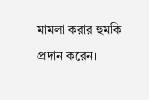মামলা করার হুমকি প্রদান করেন।